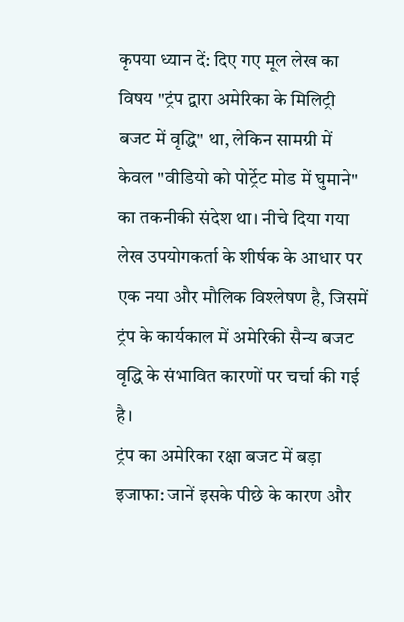कृपया ध्यान दें: दिए गए मूल लेख का विषय "ट्रंप द्वारा अमेरिका के मिलिट्री बजट में वृद्धि" था, लेकिन सामग्री में केवल "वीडियो को पोर्ट्रेट मोड में घुमाने" का तकनीकी संदेश था। नीचे दिया गया लेख उपयोगकर्ता के शीर्षक के आधार पर एक नया और मौलिक विश्लेषण है, जिसमें ट्रंप के कार्यकाल में अमेरिकी सैन्य बजट वृद्धि के संभावित कारणों पर चर्चा की गई है।
ट्रंप का अमेरिका रक्षा बजट में बड़ा इजाफा: जानें इसके पीछे के कारण और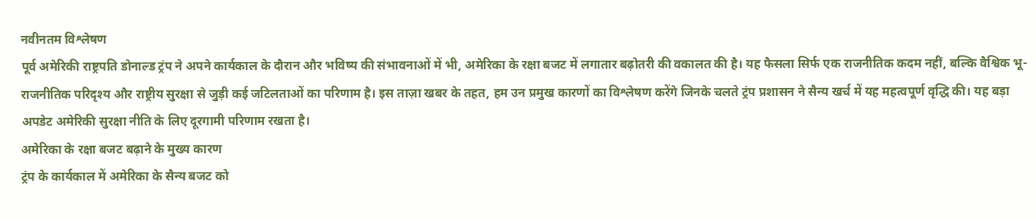नवीनतम विश्लेषण
पूर्व अमेरिकी राष्ट्रपति डोनाल्ड ट्रंप ने अपने कार्यकाल के दौरान और भविष्य की संभावनाओं में भी, अमेरिका के रक्षा बजट में लगातार बढ़ोतरी की वकालत की है। यह फैसला सिर्फ एक राजनीतिक कदम नहीं, बल्कि वैश्विक भू-राजनीतिक परिदृश्य और राष्ट्रीय सुरक्षा से जुड़ी कई जटिलताओं का परिणाम है। इस ताज़ा खबर के तहत, हम उन प्रमुख कारणों का विश्लेषण करेंगे जिनके चलते ट्रंप प्रशासन ने सैन्य खर्च में यह महत्वपूर्ण वृद्धि की। यह बड़ा अपडेट अमेरिकी सुरक्षा नीति के लिए दूरगामी परिणाम रखता है।
अमेरिका के रक्षा बजट बढ़ाने के मुख्य कारण
ट्रंप के कार्यकाल में अमेरिका के सैन्य बजट को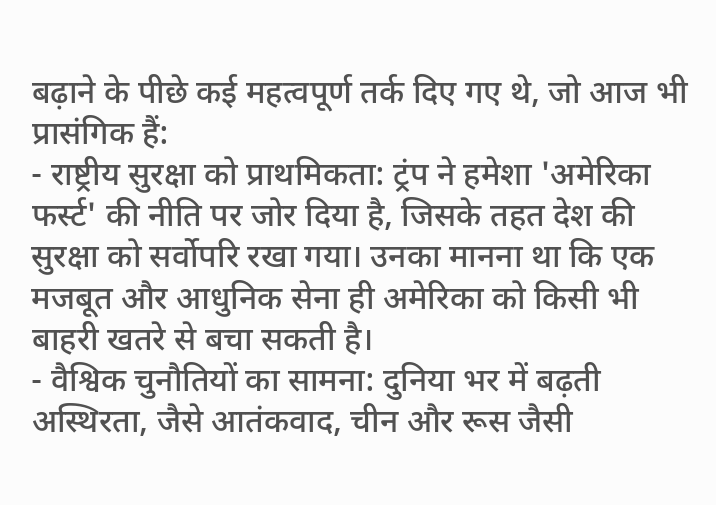बढ़ाने के पीछे कई महत्वपूर्ण तर्क दिए गए थे, जो आज भी प्रासंगिक हैं:
- राष्ट्रीय सुरक्षा को प्राथमिकता: ट्रंप ने हमेशा 'अमेरिका फर्स्ट' की नीति पर जोर दिया है, जिसके तहत देश की सुरक्षा को सर्वोपरि रखा गया। उनका मानना था कि एक मजबूत और आधुनिक सेना ही अमेरिका को किसी भी बाहरी खतरे से बचा सकती है।
- वैश्विक चुनौतियों का सामना: दुनिया भर में बढ़ती अस्थिरता, जैसे आतंकवाद, चीन और रूस जैसी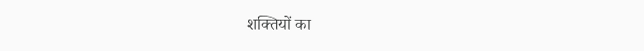शक्तियों का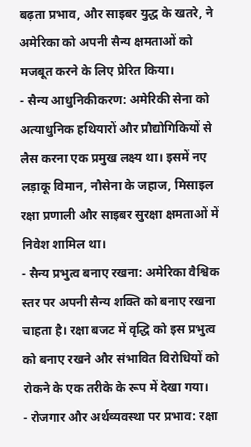बढ़ता प्रभाव, और साइबर युद्ध के खतरे, ने अमेरिका को अपनी सैन्य क्षमताओं को मजबूत करने के लिए प्रेरित किया।
- सैन्य आधुनिकीकरण: अमेरिकी सेना को अत्याधुनिक हथियारों और प्रौद्योगिकियों से लैस करना एक प्रमुख लक्ष्य था। इसमें नए लड़ाकू विमान, नौसेना के जहाज, मिसाइल रक्षा प्रणाली और साइबर सुरक्षा क्षमताओं में निवेश शामिल था।
- सैन्य प्रभुत्व बनाए रखना: अमेरिका वैश्विक स्तर पर अपनी सैन्य शक्ति को बनाए रखना चाहता है। रक्षा बजट में वृद्धि को इस प्रभुत्व को बनाए रखने और संभावित विरोधियों को रोकने के एक तरीके के रूप में देखा गया।
- रोजगार और अर्थव्यवस्था पर प्रभाव: रक्षा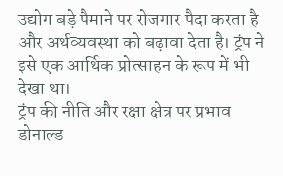उद्योग बड़े पैमाने पर रोजगार पैदा करता है और अर्थव्यवस्था को बढ़ावा देता है। ट्रंप ने इसे एक आर्थिक प्रोत्साहन के रूप में भी देखा था।
ट्रंप की नीति और रक्षा क्षेत्र पर प्रभाव
डोनाल्ड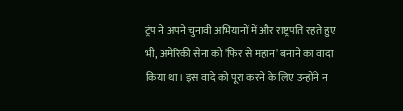ट्रंप ने अपने चुनावी अभियानों में और राष्ट्रपति रहते हुए भी, अमेरिकी सेना को 'फिर से महान' बनाने का वादा किया था। इस वादे को पूरा करने के लिए उन्होंने न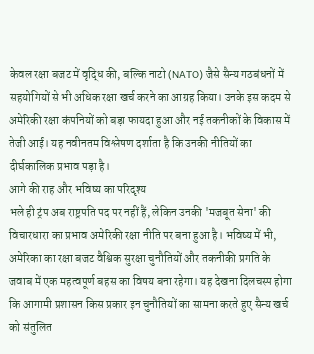केवल रक्षा बजट में वृद्धि की, बल्कि नाटो (NATO) जैसे सैन्य गठबंधनों में सहयोगियों से भी अधिक रक्षा खर्च करने का आग्रह किया। उनके इस कदम से अमेरिकी रक्षा कंपनियों को बड़ा फायदा हुआ और नई तकनीकों के विकास में तेजी आई। यह नवीनतम विश्लेषण दर्शाता है कि उनकी नीतियों का दीर्घकालिक प्रभाव पड़ा है।
आगे की राह और भविष्य का परिदृश्य
भले ही ट्रंप अब राष्ट्रपति पद पर नहीं हैं, लेकिन उनकी 'मजबूत सेना' की विचारधारा का प्रभाव अमेरिकी रक्षा नीति पर बना हुआ है। भविष्य में भी, अमेरिका का रक्षा बजट वैश्विक सुरक्षा चुनौतियों और तकनीकी प्रगति के जवाब में एक महत्वपूर्ण बहस का विषय बना रहेगा। यह देखना दिलचस्प होगा कि आगामी प्रशासन किस प्रकार इन चुनौतियों का सामना करते हुए सैन्य खर्च को संतुलित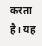करता है। यह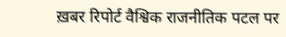ख़बर रिपोर्ट वैश्विक राजनीतिक पटल पर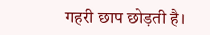गहरी छाप छोड़ती है।